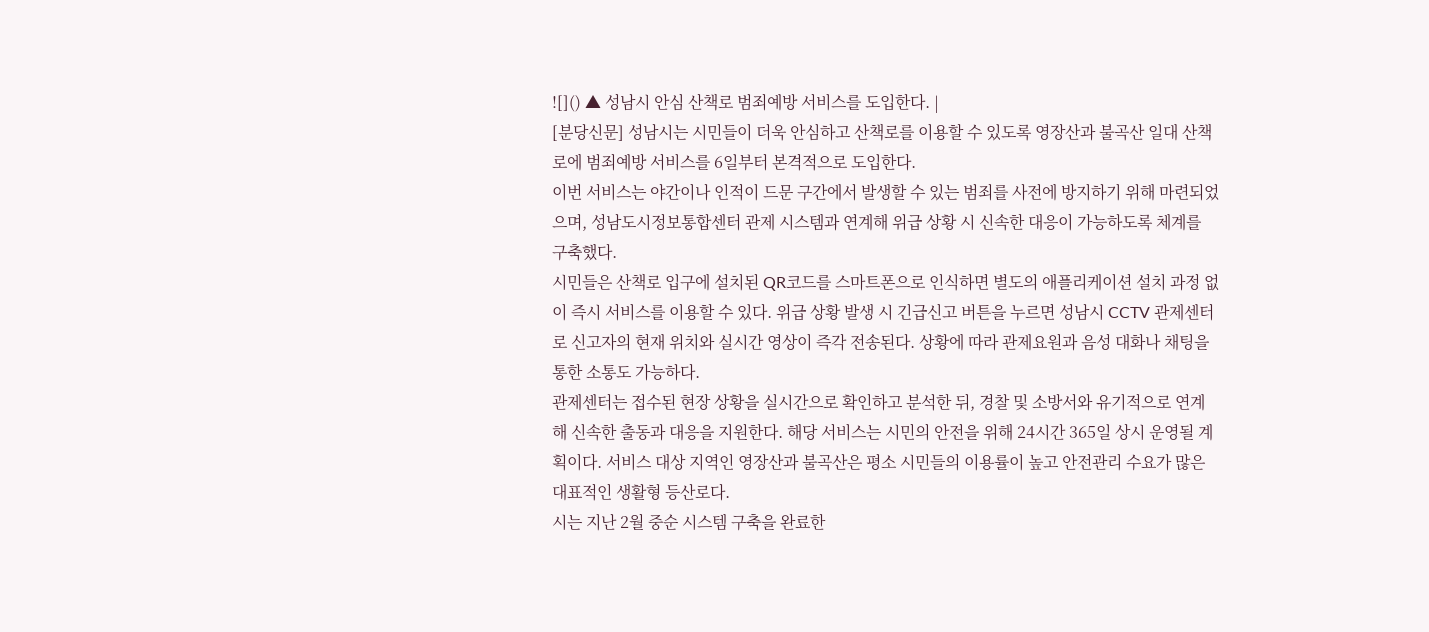![]() ▲ 성남시 안심 산책로 범죄예방 서비스를 도입한다. |
[분당신문] 성남시는 시민들이 더욱 안심하고 산책로를 이용할 수 있도록 영장산과 불곡산 일대 산책로에 범죄예방 서비스를 6일부터 본격적으로 도입한다.
이번 서비스는 야간이나 인적이 드문 구간에서 발생할 수 있는 범죄를 사전에 방지하기 위해 마련되었으며, 성남도시정보통합센터 관제 시스템과 연계해 위급 상황 시 신속한 대응이 가능하도록 체계를 구축했다.
시민들은 산책로 입구에 설치된 QR코드를 스마트폰으로 인식하면 별도의 애플리케이션 설치 과정 없이 즉시 서비스를 이용할 수 있다. 위급 상황 발생 시 긴급신고 버튼을 누르면 성남시 CCTV 관제센터로 신고자의 현재 위치와 실시간 영상이 즉각 전송된다. 상황에 따라 관제요원과 음성 대화나 채팅을 통한 소통도 가능하다.
관제센터는 접수된 현장 상황을 실시간으로 확인하고 분석한 뒤, 경찰 및 소방서와 유기적으로 연계해 신속한 출동과 대응을 지원한다. 해당 서비스는 시민의 안전을 위해 24시간 365일 상시 운영될 계획이다. 서비스 대상 지역인 영장산과 불곡산은 평소 시민들의 이용률이 높고 안전관리 수요가 많은 대표적인 생활형 등산로다.
시는 지난 2월 중순 시스템 구축을 완료한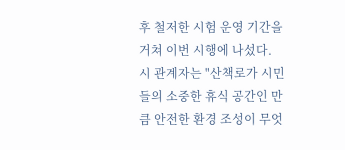후 철저한 시험 운영 기간을 거쳐 이번 시행에 나섰다.
시 관계자는 "산책로가 시민들의 소중한 휴식 공간인 만큼 안전한 환경 조성이 무엇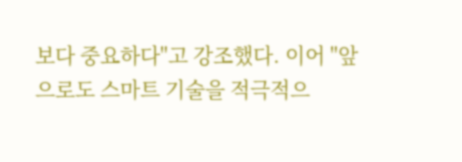보다 중요하다"고 강조했다. 이어 "앞으로도 스마트 기술을 적극적으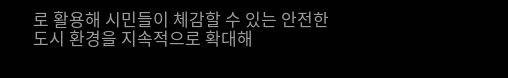로 활용해 시민들이 체감할 수 있는 안전한 도시 환경을 지속적으로 확대해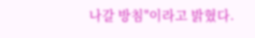나갈 방침"이라고 밝혔다.